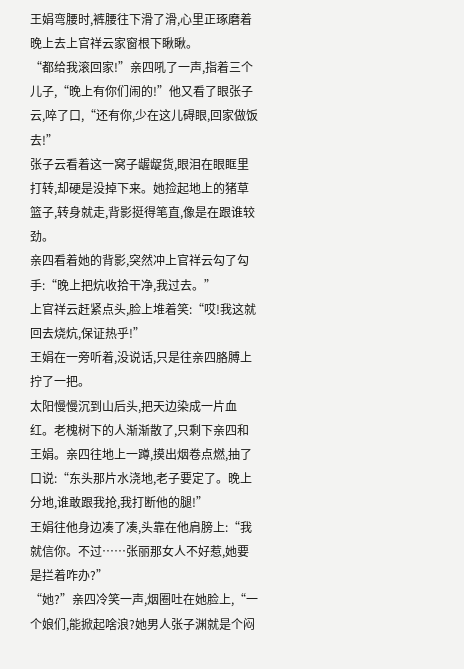王娟弯腰时,裤腰往下滑了滑,心里正琢磨着晚上去上官祥云家窗根下瞅瞅。
“都给我滚回家!”亲四吼了一声,指着三个儿子,“晚上有你们闹的!”他又看了眼张子云,啐了口,“还有你,少在这儿碍眼,回家做饭去!”
张子云看着这一窝子龌龊货,眼泪在眼眶里打转,却硬是没掉下来。她捡起地上的猪草篮子,转身就走,背影挺得笔直,像是在跟谁较劲。
亲四看着她的背影,突然冲上官祥云勾了勾手:“晚上把炕收拾干净,我过去。”
上官祥云赶紧点头,脸上堆着笑:“哎!我这就回去烧炕,保证热乎!”
王娟在一旁听着,没说话,只是往亲四胳膊上拧了一把。
太阳慢慢沉到山后头,把天边染成一片血红。老槐树下的人渐渐散了,只剩下亲四和王娟。亲四往地上一蹲,摸出烟卷点燃,抽了口说:“东头那片水浇地,老子要定了。晚上分地,谁敢跟我抢,我打断他的腿!”
王娟往他身边凑了凑,头靠在他肩膀上:“我就信你。不过……张丽那女人不好惹,她要是拦着咋办?”
“她?”亲四冷笑一声,烟圈吐在她脸上,“一个娘们,能掀起啥浪?她男人张子渊就是个闷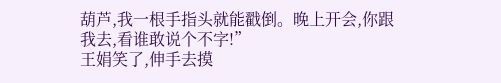葫芦,我一根手指头就能戳倒。晚上开会,你跟我去,看谁敢说个不字!”
王娟笑了,伸手去摸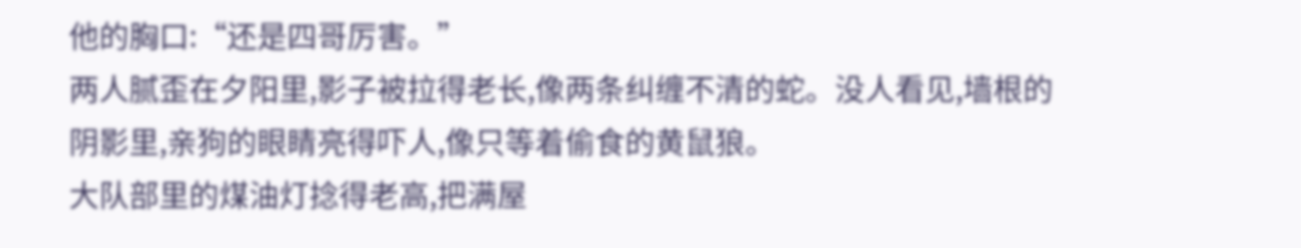他的胸口:“还是四哥厉害。”
两人腻歪在夕阳里,影子被拉得老长,像两条纠缠不清的蛇。没人看见,墙根的阴影里,亲狗的眼睛亮得吓人,像只等着偷食的黄鼠狼。
大队部里的煤油灯捻得老高,把满屋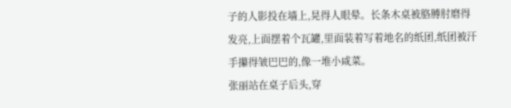子的人影投在墙上,晃得人眼晕。长条木桌被胳膊肘磨得发亮,上面摆着个瓦罐,里面装着写着地名的纸团,纸团被汗手攥得皱巴巴的,像一堆小咸菜。
张丽站在桌子后头,穿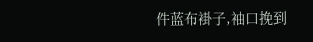件蓝布褂子,袖口挽到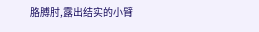胳膊肘,露出结实的小臂